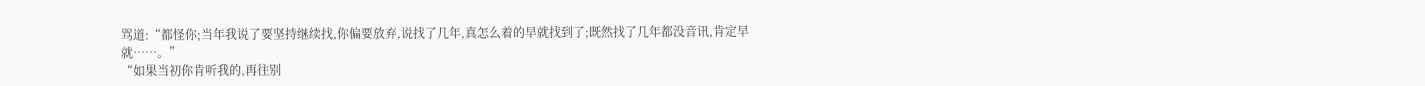骂道:“都怪你;当年我说了要坚持继续找,你偏要放弃,说找了几年,真怎么着的早就找到了;既然找了几年都没音讯,肯定早就……。”
“如果当初你肯听我的,再往别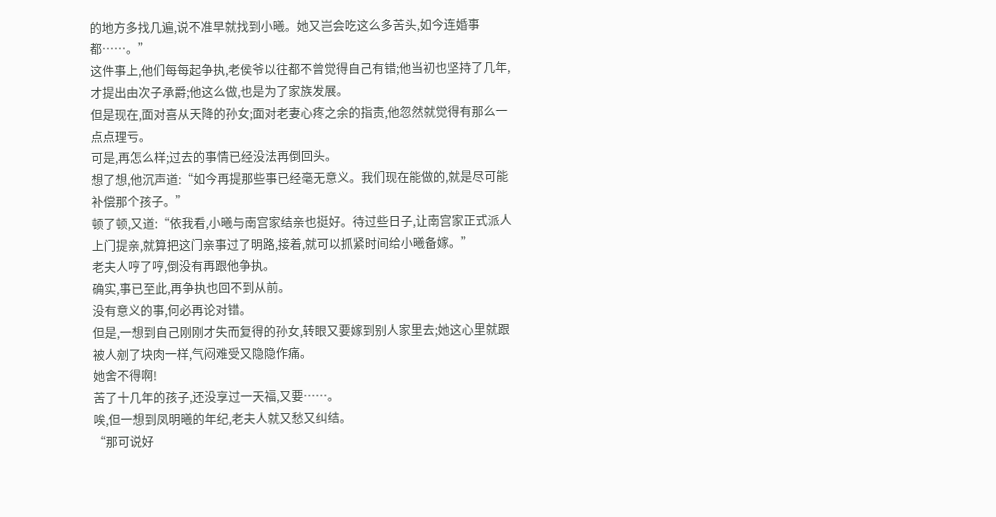的地方多找几遍,说不准早就找到小曦。她又岂会吃这么多苦头,如今连婚事都……。”
这件事上,他们每每起争执,老侯爷以往都不曾觉得自己有错;他当初也坚持了几年,才提出由次子承爵;他这么做,也是为了家族发展。
但是现在,面对喜从天降的孙女;面对老妻心疼之余的指责,他忽然就觉得有那么一点点理亏。
可是,再怎么样;过去的事情已经没法再倒回头。
想了想,他沉声道:“如今再提那些事已经毫无意义。我们现在能做的,就是尽可能补偿那个孩子。”
顿了顿,又道:“依我看,小曦与南宫家结亲也挺好。待过些日子,让南宫家正式派人上门提亲,就算把这门亲事过了明路,接着,就可以抓紧时间给小曦备嫁。”
老夫人哼了哼,倒没有再跟他争执。
确实,事已至此,再争执也回不到从前。
没有意义的事,何必再论对错。
但是,一想到自己刚刚才失而复得的孙女,转眼又要嫁到别人家里去;她这心里就跟被人剜了块肉一样,气闷难受又隐隐作痛。
她舍不得啊!
苦了十几年的孩子,还没享过一天福,又要……。
唉,但一想到凤明曦的年纪,老夫人就又愁又纠结。
“那可说好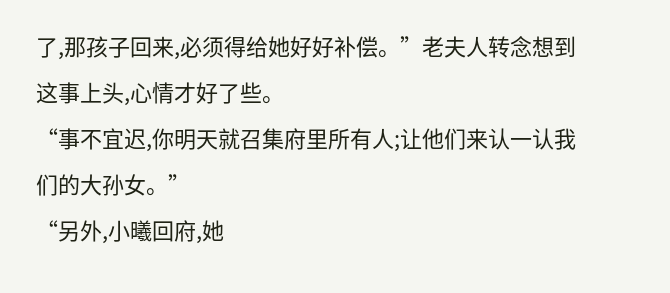了,那孩子回来,必须得给她好好补偿。”老夫人转念想到这事上头,心情才好了些。
“事不宜迟,你明天就召集府里所有人;让他们来认一认我们的大孙女。”
“另外,小曦回府,她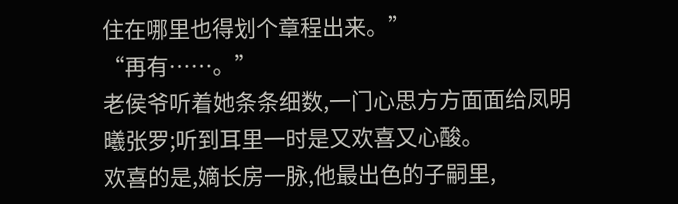住在哪里也得划个章程出来。”
“再有……。”
老侯爷听着她条条细数,一门心思方方面面给凤明曦张罗;听到耳里一时是又欢喜又心酸。
欢喜的是,嫡长房一脉,他最出色的子嗣里,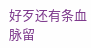好歹还有条血脉留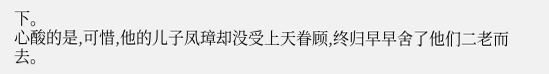下。
心酸的是,可惜,他的儿子凤璋却没受上天眷顾,终归早早舍了他们二老而去。